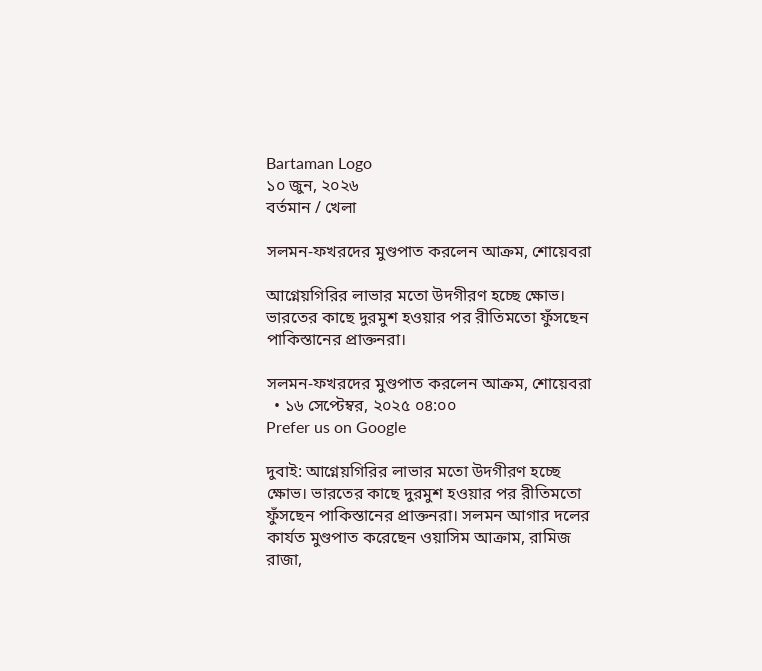Bartaman Logo
১০ জুন, ২০২৬
বর্তমান / খেলা

সলমন-ফখরদের মুণ্ডপাত করলেন আক্রম, শোয়েবরা

আগ্নেয়গিরির লাভার মতো উদগীরণ হচ্ছে ক্ষোভ। ভারতের কাছে দুরমুশ হওয়ার পর রীতিমতো ফুঁসছেন পাকিস্তানের প্রাক্তনরা।

সলমন-ফখরদের মুণ্ডপাত করলেন আক্রম, শোয়েবরা
  • ১৬ সেপ্টেম্বর, ২০২৫ ০৪:০০
Prefer us on Google

দুবাই: আগ্নেয়গিরির লাভার মতো উদগীরণ হচ্ছে ক্ষোভ। ভারতের কাছে দুরমুশ হওয়ার পর রীতিমতো ফুঁসছেন পাকিস্তানের প্রাক্তনরা। সলমন আগার দলের কার্যত মুণ্ডপাত করেছেন ওয়াসিম আক্রাম, রামিজ রাজা,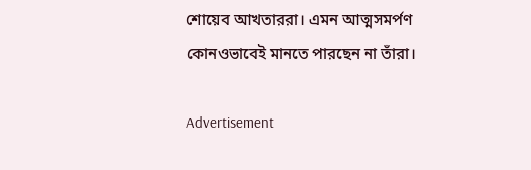শোয়েব আখতাররা। এমন আত্মসমর্পণ কোনওভাবেই মানতে পারছেন না তাঁরা।

Advertisement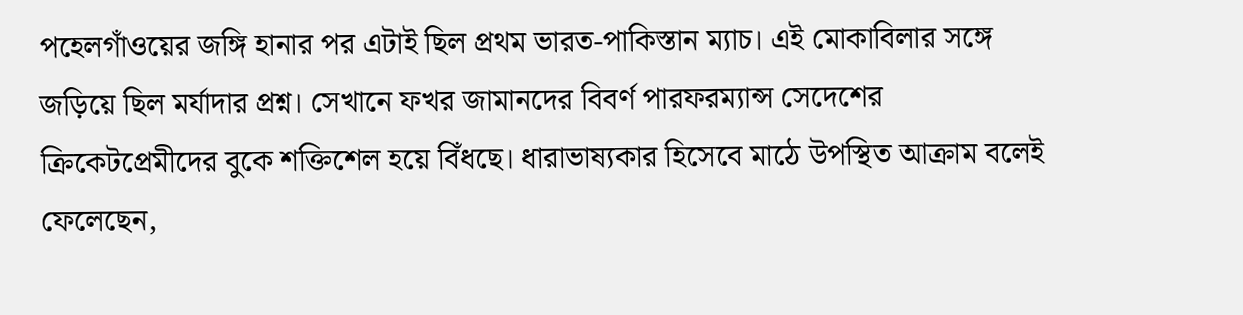পহেলগাঁওয়ের জঙ্গি হানার পর এটাই ছিল প্রথম ভারত-পাকিস্তান ম্যাচ। এই মোকাবিলার সঙ্গে জড়িয়ে ছিল মর্যাদার প্রশ্ন। সেখানে ফখর জামানদের বিবর্ণ পারফরম্যান্স সেদেশের ক্রিকেটপ্রেমীদের বুকে শক্তিশেল হয়ে বিঁধছে। ধারাভাষ্যকার হিসেবে মাঠে উপস্থিত আক্রাম বলেই ফেলেছেন,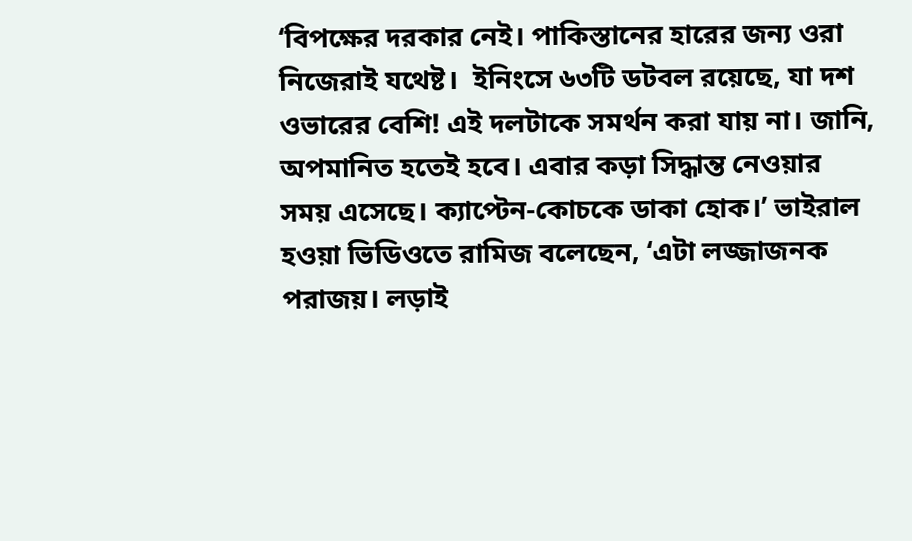‘বিপক্ষের দরকার নেই। পাকিস্তানের হারের জন্য ওরা নিজেরাই যথেষ্ট।  ইনিংসে ৬৩টি ডটবল রয়েছে, যা দশ ওভারের বেশি! এই দলটাকে সমর্থন করা যায় না। জানি, অপমানিত হতেই হবে। এবার কড়া সিদ্ধান্ত নেওয়ার সময় এসেছে। ক্যাপ্টেন-কোচকে ডাকা হোক।’ ভাইরাল হওয়া ভিডিওতে রামিজ বলেছেন, ‘এটা লজ্জাজনক পরাজয়। লড়াই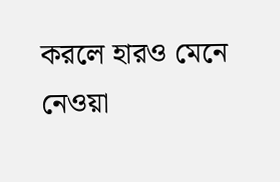করলে হারও মেনে নেওয়া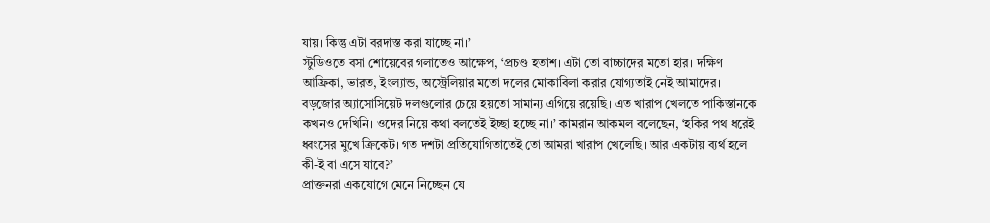যায়। কিন্তু এটা বরদাস্ত করা যাচ্ছে না।’
স্টুডিওতে বসা শোয়েবের গলাতেও আক্ষেপ, ‘প্রচণ্ড হতাশ। এটা তো বাচ্চাদের মতো হার। দক্ষিণ আফ্রিকা, ভারত, ইংল্যান্ড, অস্ট্রেলিয়ার মতো দলের মোকাবিলা করার যোগ্যতাই নেই আমাদের। বড়জোর অ্যাসোসিয়েট দলগুলোর চেয়ে হয়তো সামান্য এগিয়ে রয়েছি। এত খারাপ খেলতে পাকিস্তানকে কখনও দেখিনি। ওদের নিয়ে কথা বলতেই ইচ্ছা হচ্ছে না।’ কামরান আকমল বলেছেন, ‘হকির পথ ধরেই ধ্বংসের মুখে ক্রিকেট। গত দশটা প্রতিযোগিতাতেই তো আমরা খারাপ খেলেছি। আর একটায় ব্যর্থ হলে কী-ই বা এসে যাবে?’
প্রাক্তনরা একযোগে মেনে নিচ্ছেন যে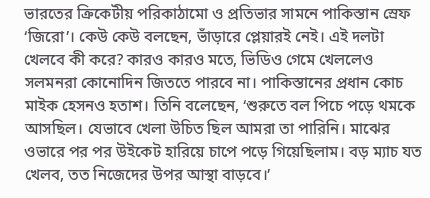ভারতের ক্রিকেটীয় পরিকাঠামো ও প্রতিভার সামনে পাকিস্তান স্রেফ ‘জিরো’। কেউ কেউ বলছেন, ভাঁড়ারে প্লেয়ারই নেই। এই দলটা খেলবে কী করে? কারও কারও মতে, ভিডিও গেমে খেললেও সলমনরা কোনোদিন জিততে পারবে না। পাকিস্তানের প্রধান কোচ মাইক হেসনও হতাশ। তিনি বলেছেন, ‘শুরুতে বল পিচে পড়ে থমকে আসছিল। যেভাবে খেলা উচিত ছিল আমরা তা পারিনি। মাঝের ওভারে পর পর উইকেট হারিয়ে চাপে পড়ে গিয়েছিলাম। বড় ম্যাচ যত খেলব, তত নিজেদের উপর আস্থা বাড়বে।’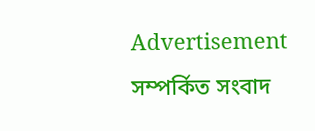Advertisement
সম্পর্কিত সংবাদ